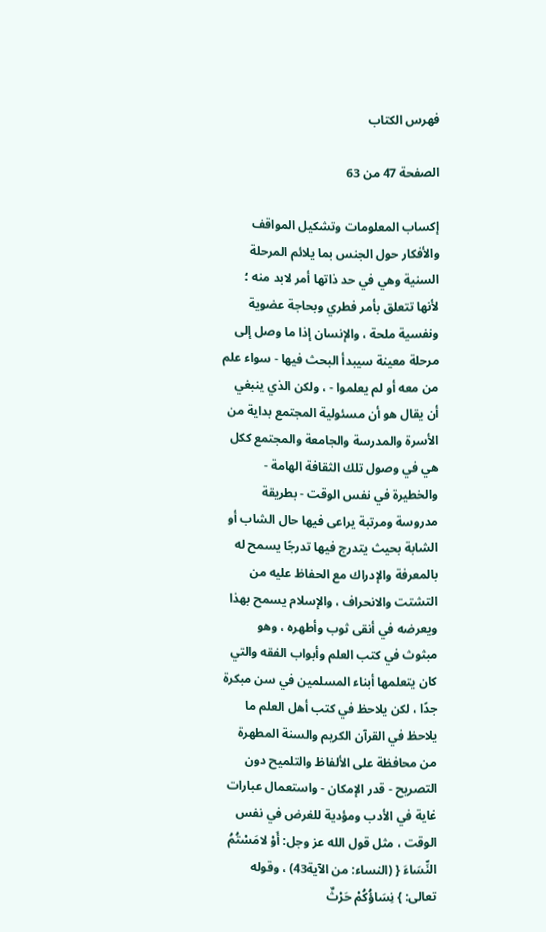فهرس الكتاب

الصفحة 47 من 63

إكساب المعلومات وتشكيل المواقف والأفكار حول الجنس بما يلائم المرحلة السنية وهي في حد ذاتها أمر لابد منه ؛ لأنها تتعلق بأمر فطري وبحاجة عضوية ونفسية ملحة ، والإنسان إذا ما وصل إلى مرحلة معينة سيبدأ البحث فيها - سواء علم من معه أو لم يعلموا - ، ولكن الذي ينبغي أن يقال هو أن مسئولية المجتمع بداية من الأسرة والمدرسة والجامعة والمجتمع ككل هي في وصول تلك الثقافة الهامة - والخطيرة في نفس الوقت - بطريقة مدروسة ومرتبة يراعى فيها حال الشاب أو الشابة بحيث يتدرج فيها تدرجًا يسمح له بالمعرفة والإدراك مع الحفاظ عليه من التشتت والانحراف ، والإسلام يسمح بهذا ويعرضه في أنقى ثوب وأطهره ، وهو مبثوث في كتب العلم وأبواب الفقه والتي كان يتعلمها أبناء المسلمين في سن مبكرة جدًا ، لكن يلاحظ في كتب أهل العلم ما يلاحظ في القرآن الكريم والسنة المطهرة من محافظة على الألفاظ والتلميح دون التصريح - قدر الإمكان - واستعمال عبارات غاية في الأدب ومؤدية للغرض في نفس الوقت ، مثل قول الله عز وجل: أَوْ لامَسْتُمُ النِّسَاءَ { (النساء: من الآية43) ، وقوله تعالى: } نِسَاؤُكُمْ حَرْثٌ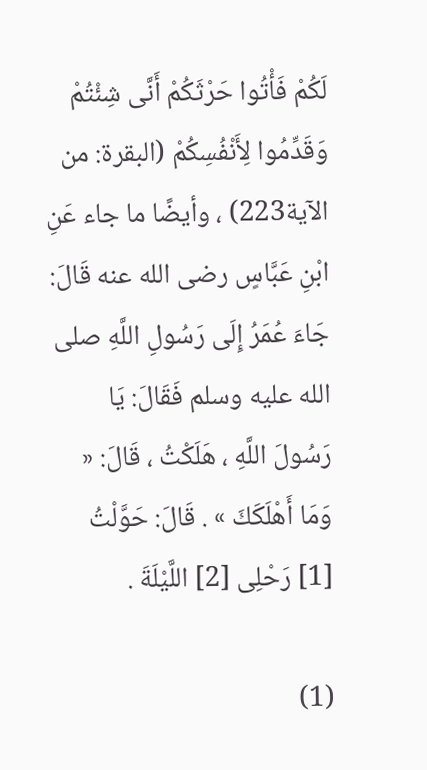لَكُمْ فَأْتُوا حَرْثَكُمْ أَنَّى شِئْتُمْ وَقَدِّمُوا لِأَنْفُسِكُمْ (البقرة: من الآية223) ، وأيضًا ما جاء عَنِ ابْنِ عَبَّاسٍ رضى الله عنه قَالَ: جَاءَ عُمَرُ إِلَى رَسُولِ اللَّهِ صلى الله عليه وسلم فَقَالَ: يَا رَسُولَ اللَّهِ ، هَلَكْتُ ، قَالَ: « وَمَا أَهْلَكَكَ » . قَالَ: حَوَّلْتُ [1] رَحْلِى [2] اللَّيْلَةَ .

(1)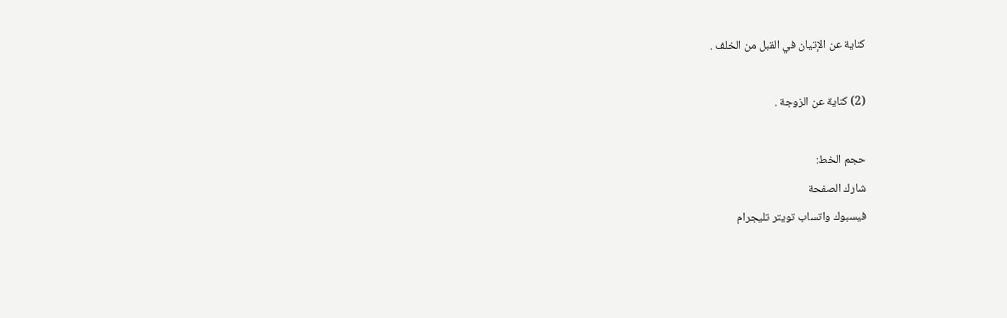كناية عن الإتيان في القبل من الخلف .

(2) كناية عن الزوجة .

حجم الخط:
شارك الصفحة
فيسبوك واتساب تويتر تليجرام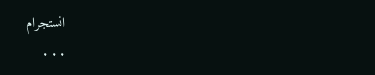انستجرام
. . .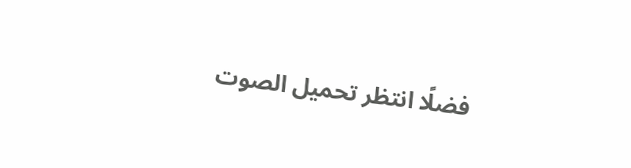فضلًا انتظر تحميل الصوت